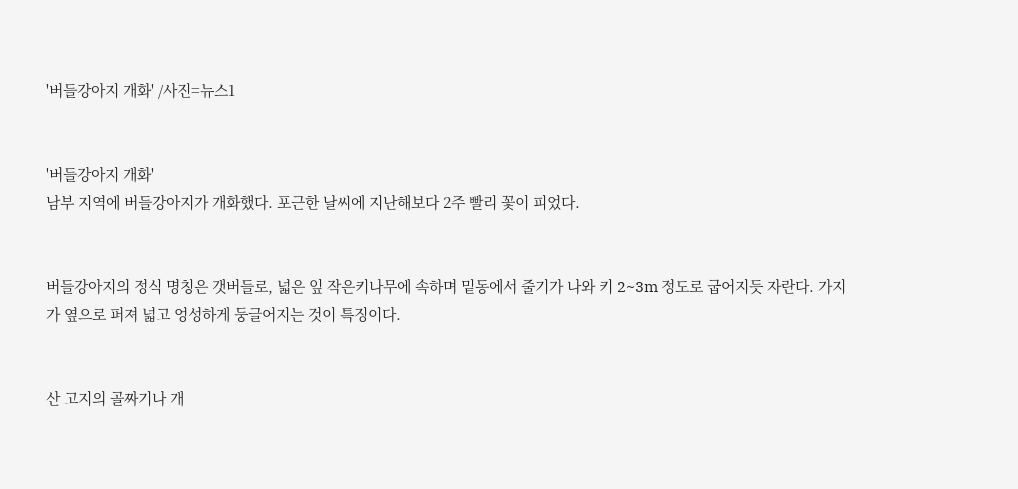'버들강아지 개화' /사진=뉴스1


'버들강아지 개화'
남부 지역에 버들강아지가 개화했다. 포근한 날씨에 지난해보다 2주 빨리 꽃이 피었다.


버들강아지의 정식 명칭은 갯버들로, 넓은 잎 작은키나무에 속하며 밑동에서 줄기가 나와 키 2~3m 정도로 굽어지듯 자란다. 가지가 옆으로 퍼져 넓고 엉성하게 둥글어지는 것이 특징이다.


산 고지의 골짜기나 개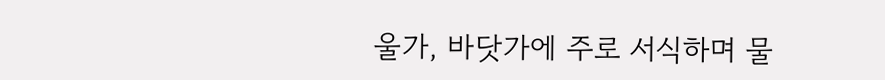울가, 바닷가에 주로 서식하며 물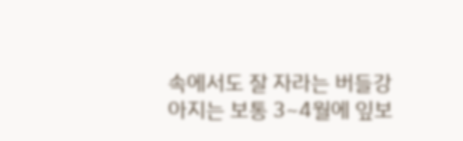속에서도 잘 자라는 버들강아지는 보통 3~4월에 잎보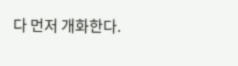다 먼저 개화한다.